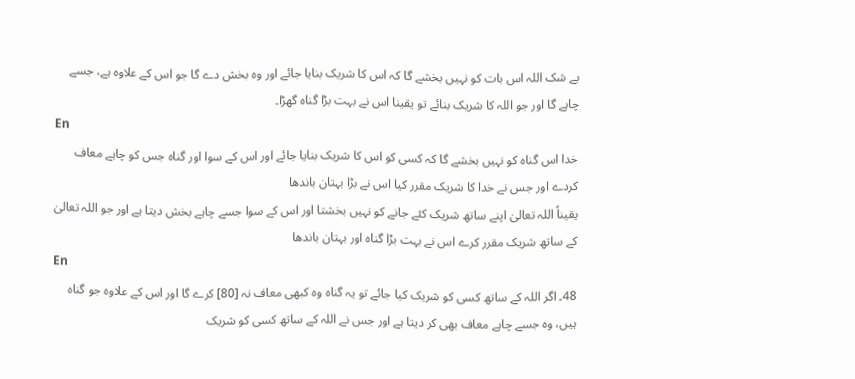بے شک اللہ اس بات کو نہیں بخشے گا کہ اس کا شریک بنایا جائے اور وہ بخش دے گا جو اس کے علاوہ ہے، جسے چاہے گا اور جو اللہ کا شریک بنائے تو یقینا اس نے بہت بڑا گناہ گھڑا۔
En
خدا اس گناہ کو نہیں بخشے گا کہ کسی کو اس کا شریک بنایا جائے اور اس کے سوا اور گناہ جس کو چاہے معاف کردے اور جس نے خدا کا شریک مقرر کیا اس نے بڑا بہتان باندھا
یقیناً اللہ تعالیٰ اپنے ساتھ شریک کئے جانے کو نہیں بخشتا اور اس کے سوا جسے چاہے بخش دیتا ہے اور جو اللہ تعالیٰ کے ساتھ شریک مقرر کرے اس نے بہت بڑا گناه اور بہتان باندھا
En
48۔ اگر اللہ کے ساتھ کسی کو شریک کیا جائے تو یہ گناہ وہ کبھی معاف نہ [80] کرے گا اور اس کے علاوہ جو گناہ ہیں، وہ جسے چاہے معاف بھی کر دیتا ہے اور جس نے اللہ کے ساتھ کسی کو شریک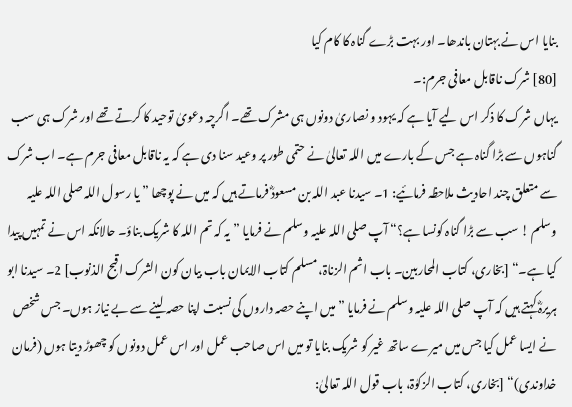بنایا اس نے بہتان باندھا۔ اور بہت بڑے گناہ کا کام کیا
[80] شرک ناقابل معافی جرم:۔
یہاں شرک کا ذکر اس لیے آیا ہے کہ یہود و نصاریٰ دونوں ہی مشرک تھے۔ اگرچہ دعویٰ توحید کا کرتے تھے اور شرک ہی سب گناہوں سے بڑا گناہ ہے جس کے بارے میں اللہ تعالیٰ نے حتمی طور پر وعید سنا دی ہے کہ یہ ناقابل معافی جرم ہے۔ اب شرک سے متعلق چند احادیث ملاحظہ فرمائیے: 1۔ سیدنا عبد اللہ بن مسعودؓ فرماتے ہیں کہ میں نے پوچھا ”یا رسول اللہ صلی اللہ علیہ وسلم ! سب سے بڑا گناہ کونسا ہے؟“ آپ صلی اللہ علیہ وسلم نے فرمایا ”یہ کہ تم اللہ کا شریک بناؤ۔ حالانکہ اس نے تمہیں پیدا کیا ہے۔“ [بخاری، کتاب المحاربین۔ باب اثم الزناۃ، مسلم کتاب الایمان باب بیان کون الشرک اقبح الذنوب] 2۔ سیدنا ابو ہریرہؓ کہتے ہیں کہ آپ صلی اللہ علیہ وسلم نے فرمایا ”میں اپنے حصہ داروں کی نسبت اپنا حصہ لینے سے بے نیاز ہوں۔ جس شخص نے ایسا عمل کیا جس میں میرے ساتھ غیر کو شریک بنایا تو میں اس صاحب عمل اور اس عمل دونوں کو چھوڑ دیتا ہوں (فرمان خداوندی)“ [بخاری، کتاب الزکوٰۃ، باب قول اللہ تعالیٰ: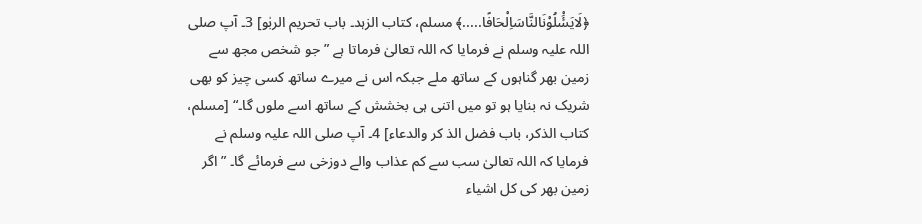﴿لَايَسَْٔلُوْنَالنَّاسَاِلْحَافًا.....﴾ مسلم، کتاب الزہد۔ باب تحریم الربٰو] 3۔ آپ صلی اللہ علیہ وسلم نے فرمایا کہ اللہ تعالیٰ فرماتا ہے ”جو شخص مجھ سے زمین بھر گناہوں کے ساتھ ملے جبکہ اس نے میرے ساتھ کسی چیز کو بھی شریک نہ بنایا ہو تو میں اتنی ہی بخشش کے ساتھ اسے ملوں گا۔“ [مسلم، كتاب الذكر، باب فضل الذ كر والدعاء] 4۔ آپ صلی اللہ علیہ وسلم نے فرمایا کہ اللہ تعالیٰ سب سے کم عذاب والے دوزخی سے فرمائے گا۔ ”اگر زمین بھر کی کل اشیاء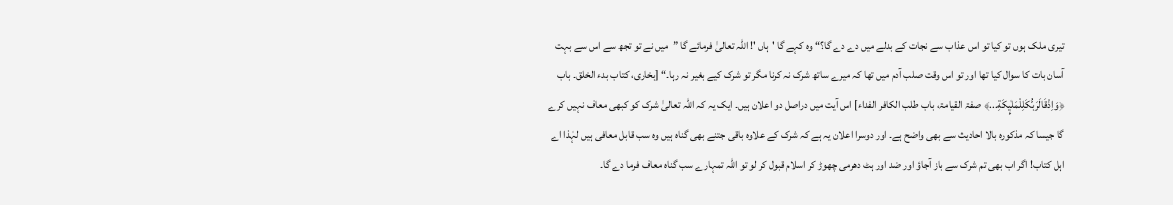تیری ملک ہوں تو کیا تو اس عذاب سے نجات کے بدلے میں دے دے گا؟“ وہ کہے گا 'ہاں '! اللہ تعالیٰ فرمائے گا ”میں نے تو تجھ سے اس سے بہت آسان بات کا سوال کیا تھا اور تو اس وقت صلب آدم میں تھا کہ میرے ساتھ شرک نہ کرنا مگر تو شرک کیے بغیر نہ رہا۔“ [بخاری، کتاب بدء الخلق۔ باب ﴿وَاِذْقَالَرَبُّكَلِلْمَلٰيِٕكَةِ...﴾ صفۃ القیامۃ، باب طلب الکافر الفداء] اس آیت میں دراصل دو اعلان ہیں۔ ایک یہ کہ اللہ تعالیٰ شرک کو کبھی معاف نہیں کرے گا جیسا کہ مذکورہ بالا احادیث سے بھی واضح ہے۔ اور دوسرا اعلان یہ ہے کہ شرک کے علاوہ باقی جتنے بھی گناہ ہیں وہ سب قابل معافی ہیں لہٰذا اے اہل کتاب! اگر اب بھی تم شرک سے باز آجاؤ اور ضد اور ہٹ دھرمی چھوڑ کر اسلام قبول کر لو تو اللہ تمہارے سب گناہ معاف فرما دے گا۔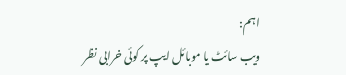اہم:
ویب سائٹ یا موبائل ایپ پر کوئی خرابی نظر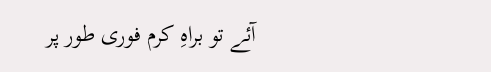آئے تو براہِ کرم فوری طور پر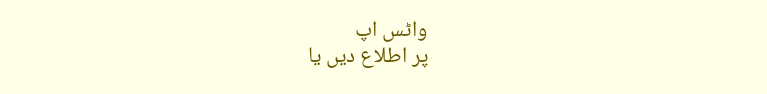واٹس اپ
پر اطلاع دیں یا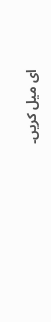ای میل کریں۔